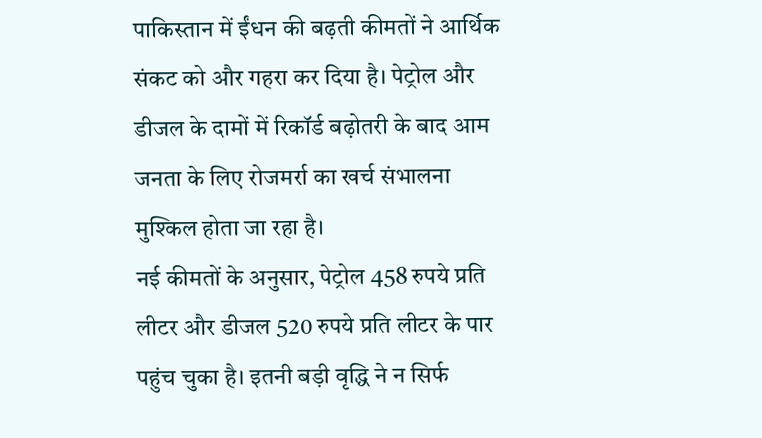पाकिस्तान में ईंधन की बढ़ती कीमतों ने आर्थिक संकट को और गहरा कर दिया है। पेट्रोल और डीजल के दामों में रिकॉर्ड बढ़ोतरी के बाद आम जनता के लिए रोजमर्रा का खर्च संभालना मुश्किल होता जा रहा है।
नई कीमतों के अनुसार, पेट्रोल 458 रुपये प्रति लीटर और डीजल 520 रुपये प्रति लीटर के पार पहुंच चुका है। इतनी बड़ी वृद्धि ने न सिर्फ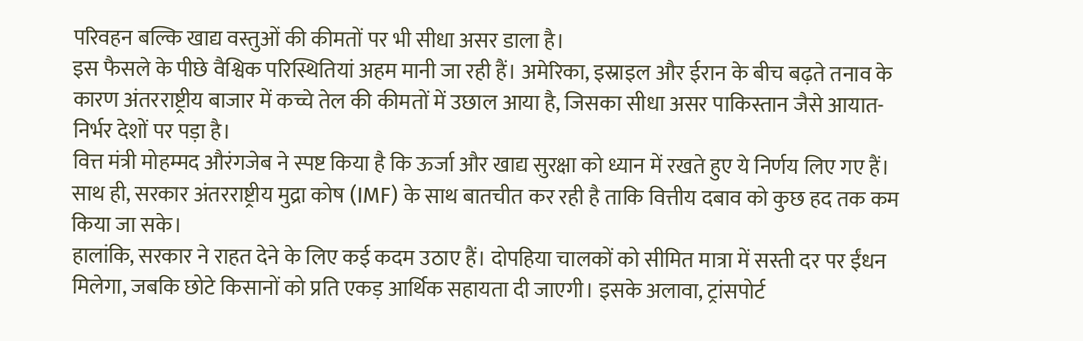परिवहन बल्कि खाद्य वस्तुओं की कीमतों पर भी सीधा असर डाला है।
इस फैसले के पीछे वैश्विक परिस्थितियां अहम मानी जा रही हैं। अमेरिका, इस्राइल और ईरान के बीच बढ़ते तनाव के कारण अंतरराष्ट्रीय बाजार में कच्चे तेल की कीमतों में उछाल आया है, जिसका सीधा असर पाकिस्तान जैसे आयात-निर्भर देशों पर पड़ा है।
वित्त मंत्री मोहम्मद औरंगजेब ने स्पष्ट किया है कि ऊर्जा और खाद्य सुरक्षा को ध्यान में रखते हुए ये निर्णय लिए गए हैं। साथ ही, सरकार अंतरराष्ट्रीय मुद्रा कोष (IMF) के साथ बातचीत कर रही है ताकि वित्तीय दबाव को कुछ हद तक कम किया जा सके।
हालांकि, सरकार ने राहत देने के लिए कई कदम उठाए हैं। दोपहिया चालकों को सीमित मात्रा में सस्ती दर पर ईंधन मिलेगा, जबकि छोटे किसानों को प्रति एकड़ आर्थिक सहायता दी जाएगी। इसके अलावा, ट्रांसपोर्ट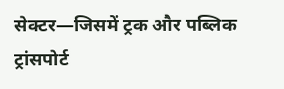सेक्टर—जिसमें ट्रक और पब्लिक ट्रांसपोर्ट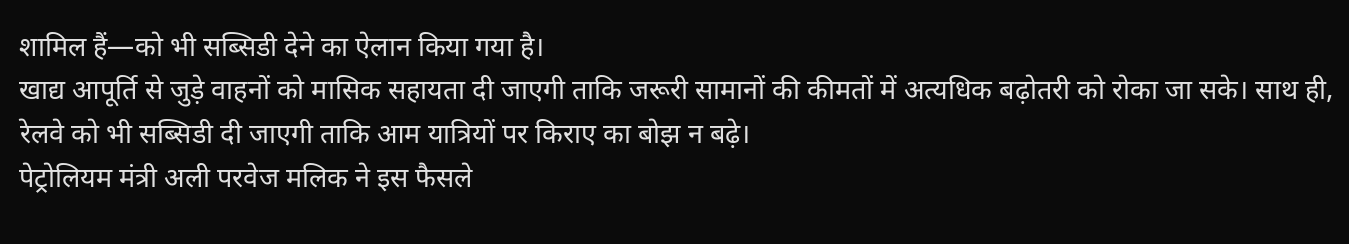शामिल हैं—को भी सब्सिडी देने का ऐलान किया गया है।
खाद्य आपूर्ति से जुड़े वाहनों को मासिक सहायता दी जाएगी ताकि जरूरी सामानों की कीमतों में अत्यधिक बढ़ोतरी को रोका जा सके। साथ ही, रेलवे को भी सब्सिडी दी जाएगी ताकि आम यात्रियों पर किराए का बोझ न बढ़े।
पेट्रोलियम मंत्री अली परवेज मलिक ने इस फैसले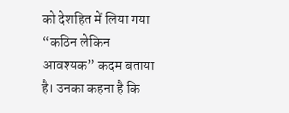को देशहित में लिया गया “कठिन लेकिन आवश्यक” कदम बताया है। उनका कहना है कि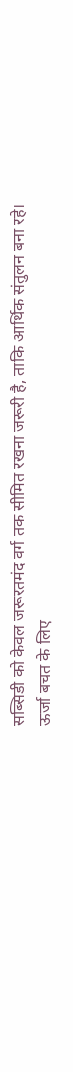सब्सिडी को केवल जरूरतमंद वर्ग तक सीमित रखना जरूरी है, ताकि आर्थिक संतुलन बना रहे।
ऊर्जा बचत के लिए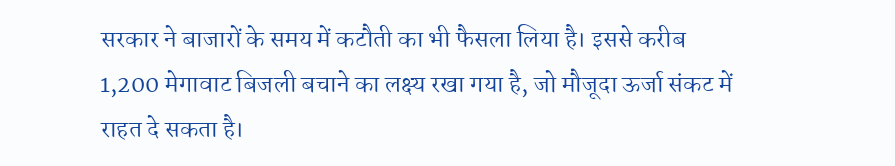सरकार ने बाजारों के समय में कटौती का भी फैसला लिया है। इससे करीब 1,200 मेगावाट बिजली बचाने का लक्ष्य रखा गया है, जो मौजूदा ऊर्जा संकट में राहत दे सकता है।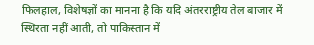फिलहाल, विशेषज्ञों का मानना है कि यदि अंतरराष्ट्रीय तेल बाजार में स्थिरता नहीं आती, तो पाकिस्तान में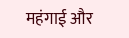महंगाई और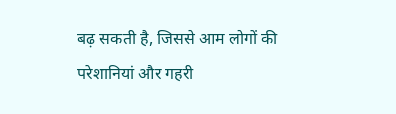बढ़ सकती है, जिससे आम लोगों की परेशानियां और गहरी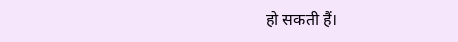हो सकती हैं।